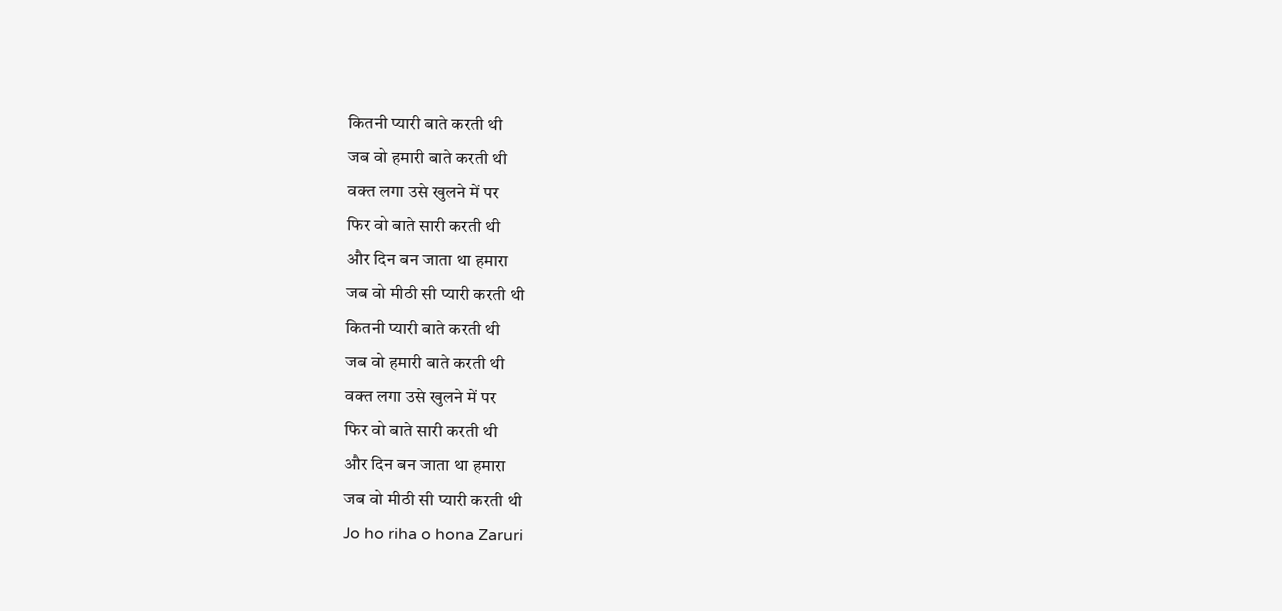कितनी प्यारी बाते करती थी
जब वो हमारी बाते करती थी
वक्त लगा उसे खुलने में पर
फिर वो बाते सारी करती थी
और दिन बन जाता था हमारा
जब वो मीठी सी प्यारी करती थी
कितनी प्यारी बाते करती थी
जब वो हमारी बाते करती थी
वक्त लगा उसे खुलने में पर
फिर वो बाते सारी करती थी
और दिन बन जाता था हमारा
जब वो मीठी सी प्यारी करती थी
Jo ho riha o hona Zaruri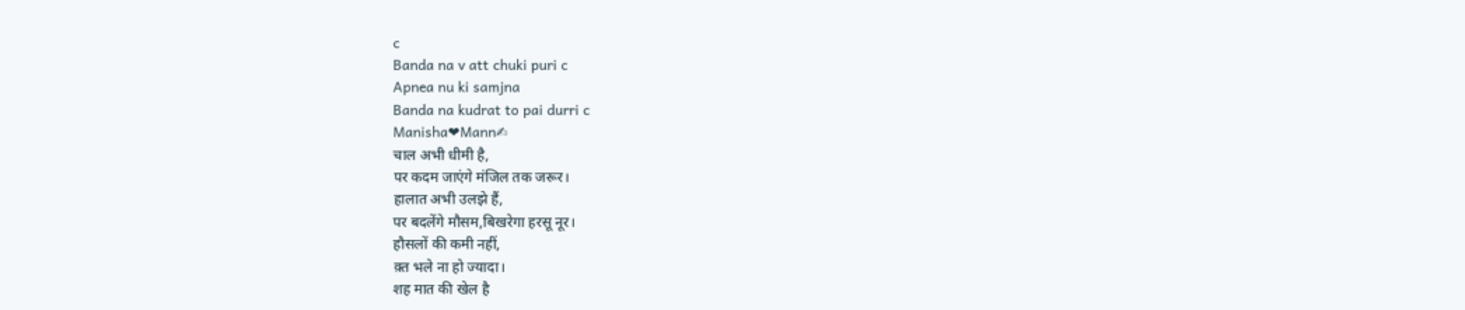c
Banda na v att chuki puri c
Apnea nu ki samjna
Banda na kudrat to pai durri c
Manisha❤Mann✍
चाल अभी धीमी है,
पर कदम जाएंगे मंजिल तक जरूर।
हालात अभी उलझे हैं,
पर बदलेंगे मौसम,बिखरेगा हरसू नूर।
हौसलों की कमी नहीं,
क़्त भले ना हो ज्यादा।
शह मात की खेल है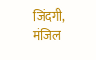जिंदगी,
मंजिल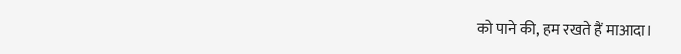को पाने की, हम रखते हैं माआदा।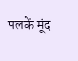पलकें मूंद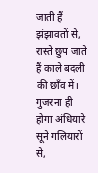जाती हैं झंझावतों से,
रास्ते छुप जाते हैं काले बदली की छाँव में।
गुजरना ही होगा अंधियारे सूने गलियारों से,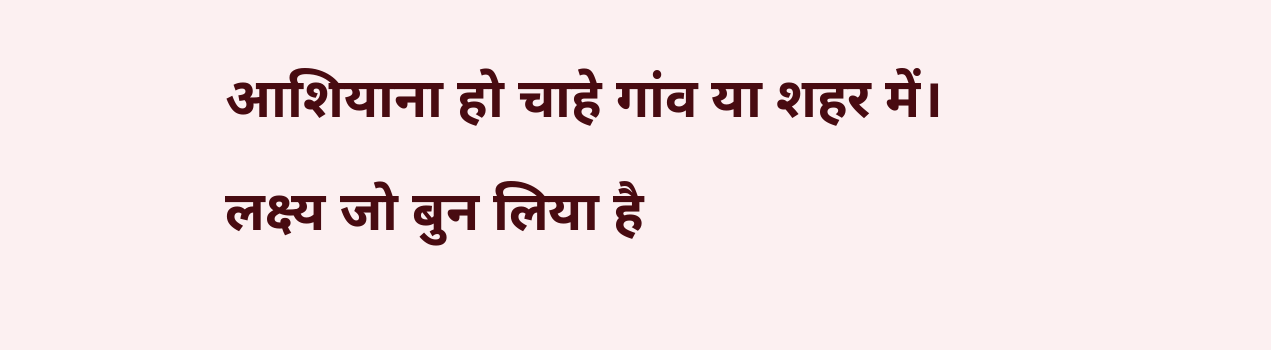आशियाना हो चाहे गांव या शहर में।
लक्ष्य जो बुन लिया है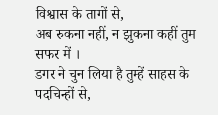विश्वास के तागों से,
अब रुकना नहीं, न झुकना कहीं तुम सफर में ।
डगर ने चुन लिया है तुम्हें साहस के पदचिन्हों से,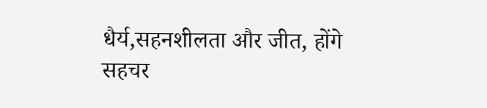धैर्य,सहनशीलता और जीत, होंगे सहचर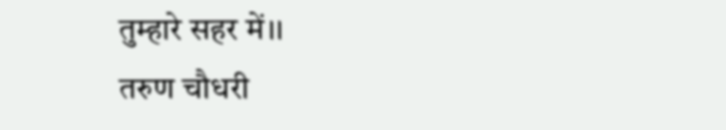तुम्हारे सहर में।।
तरुण चौधरी